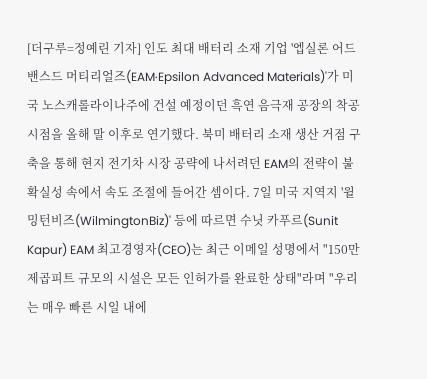[더구루=정예린 기자] 인도 최대 배터리 소재 기업 '엡실론 어드밴스드 머티리얼즈(EAM·Epsilon Advanced Materials)'가 미국 노스캐롤라이나주에 건설 예정이던 흑연 음극재 공장의 착공 시점을 올해 말 이후로 연기했다. 북미 배터리 소재 생산 거점 구축을 통해 현지 전기차 시장 공략에 나서려던 EAM의 전략이 불확실성 속에서 속도 조절에 들어간 셈이다. 7일 미국 지역지 '윌밍턴비즈(WilmingtonBiz)' 등에 따르면 수닛 카푸르(Sunit Kapur) EAM 최고경영자(CEO)는 최근 이메일 성명에서 "150만 제곱피트 규모의 시설은 모든 인허가를 완료한 상태"라며 "우리는 매우 빠른 시일 내에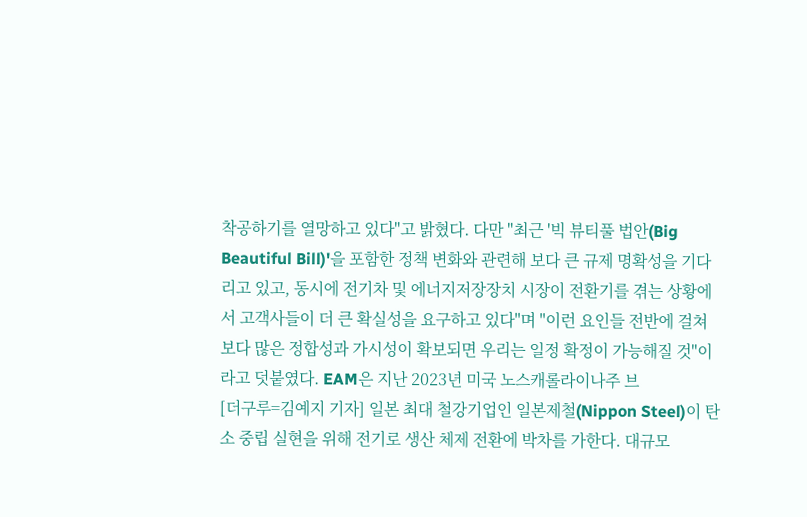착공하기를 열망하고 있다"고 밝혔다. 다만 "최근 '빅 뷰티풀 법안(Big Beautiful Bill)'을 포함한 정책 변화와 관련해 보다 큰 규제 명확성을 기다리고 있고, 동시에 전기차 및 에너지저장장치 시장이 전환기를 겪는 상황에서 고객사들이 더 큰 확실성을 요구하고 있다"며 "이런 요인들 전반에 걸쳐 보다 많은 정합성과 가시성이 확보되면 우리는 일정 확정이 가능해질 것"이라고 덧붙였다. EAM은 지난 2023년 미국 노스캐롤라이나주 브
[더구루=김예지 기자] 일본 최대 철강기업인 일본제철(Nippon Steel)이 탄소 중립 실현을 위해 전기로 생산 체제 전환에 박차를 가한다. 대규모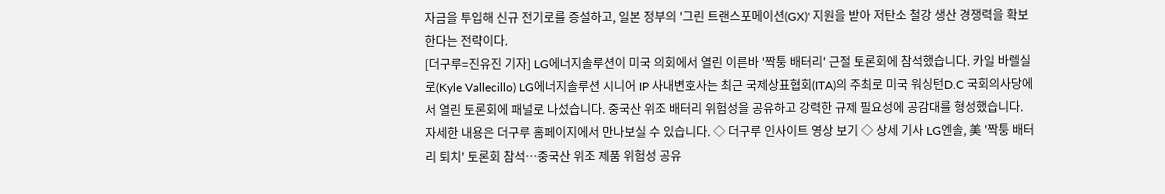자금을 투입해 신규 전기로를 증설하고, 일본 정부의 '그린 트랜스포메이션(GX)' 지원을 받아 저탄소 철강 생산 경쟁력을 확보한다는 전략이다.
[더구루=진유진 기자] LG에너지솔루션이 미국 의회에서 열린 이른바 '짝퉁 배터리' 근절 토론회에 참석했습니다. 카일 바렐실로(Kyle Vallecillo) LG에너지솔루션 시니어 IP 사내변호사는 최근 국제상표협회(ITA)의 주최로 미국 워싱턴D.C 국회의사당에서 열린 토론회에 패널로 나섰습니다. 중국산 위조 배터리 위험성을 공유하고 강력한 규제 필요성에 공감대를 형성했습니다. 자세한 내용은 더구루 홈페이지에서 만나보실 수 있습니다. ◇ 더구루 인사이트 영상 보기 ◇ 상세 기사 LG엔솔, 美 '짝퉁 배터리 퇴치' 토론회 참석…중국산 위조 제품 위험성 공유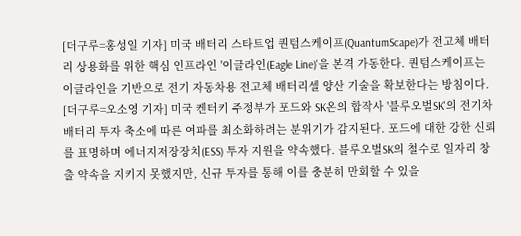[더구루=홍성일 기자] 미국 배터리 스타트업 퀀텀스케이프(QuantumScape)가 전고체 배터리 상용화를 위한 핵심 인프라인 '이글라인(Eagle Line)'을 본격 가동한다. 퀀텀스케이프는 이글라인을 기반으로 전기 자동차용 전고체 배터리셀 양산 기술을 확보한다는 방침이다.
[더구루=오소영 기자] 미국 켄터키 주정부가 포드와 SK온의 합작사 '블루오벌SK'의 전기차 배터리 투자 축소에 따른 여파를 최소화하려는 분위기가 감지된다. 포드에 대한 강한 신뢰를 표명하며 에너지저장장치(ESS) 투자 지원을 약속했다. 블루오벌SK의 철수로 일자리 창출 약속을 지키지 못했지만, 신규 투자를 통해 이를 충분히 만회할 수 있을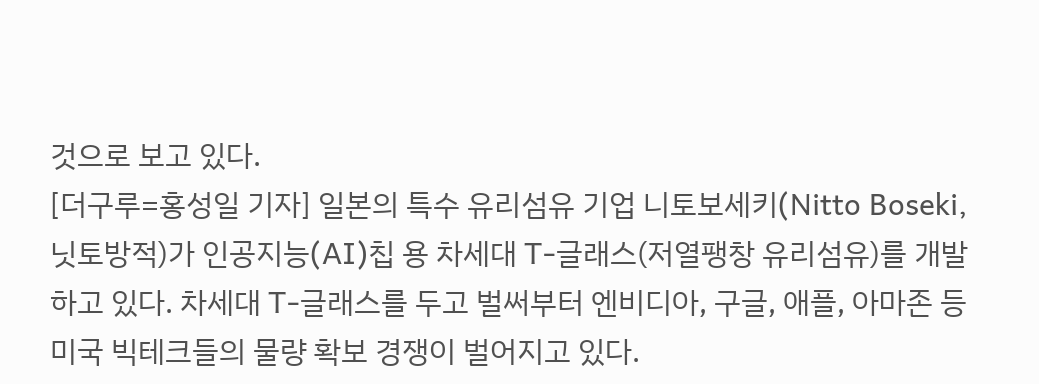것으로 보고 있다.
[더구루=홍성일 기자] 일본의 특수 유리섬유 기업 니토보세키(Nitto Boseki, 닛토방적)가 인공지능(AI)칩 용 차세대 T-글래스(저열팽창 유리섬유)를 개발하고 있다. 차세대 T-글래스를 두고 벌써부터 엔비디아, 구글, 애플, 아마존 등 미국 빅테크들의 물량 확보 경쟁이 벌어지고 있다.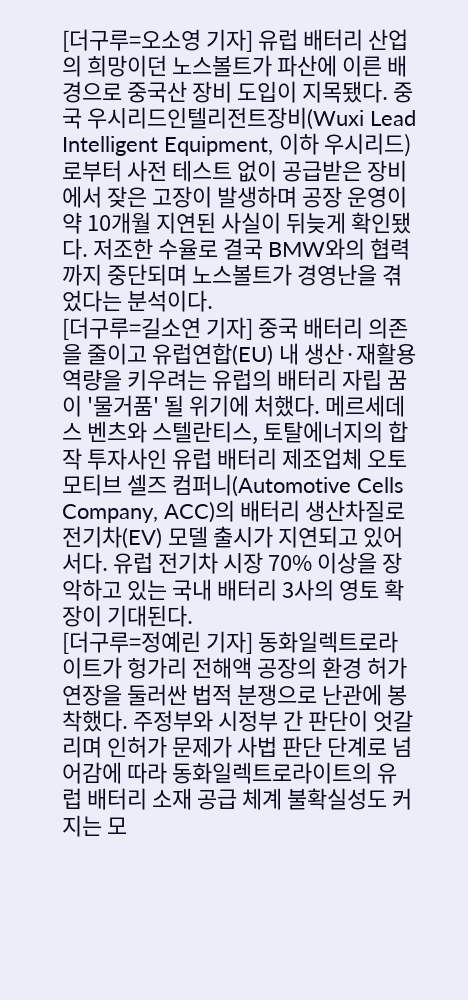[더구루=오소영 기자] 유럽 배터리 산업의 희망이던 노스볼트가 파산에 이른 배경으로 중국산 장비 도입이 지목됐다. 중국 우시리드인텔리전트장비(Wuxi Lead Intelligent Equipment, 이하 우시리드)로부터 사전 테스트 없이 공급받은 장비에서 잦은 고장이 발생하며 공장 운영이 약 10개월 지연된 사실이 뒤늦게 확인됐다. 저조한 수율로 결국 BMW와의 협력까지 중단되며 노스볼트가 경영난을 겪었다는 분석이다.
[더구루=길소연 기자] 중국 배터리 의존을 줄이고 유럽연합(EU) 내 생산·재활용 역량을 키우려는 유럽의 배터리 자립 꿈이 '물거품' 될 위기에 처했다. 메르세데스 벤츠와 스텔란티스, 토탈에너지의 합작 투자사인 유럽 배터리 제조업체 오토모티브 셀즈 컴퍼니(Automotive Cells Company, ACC)의 배터리 생산차질로 전기차(EV) 모델 출시가 지연되고 있어서다. 유럽 전기차 시장 70% 이상을 장악하고 있는 국내 배터리 3사의 영토 확장이 기대된다.
[더구루=정예린 기자] 동화일렉트로라이트가 헝가리 전해액 공장의 환경 허가 연장을 둘러싼 법적 분쟁으로 난관에 봉착했다. 주정부와 시정부 간 판단이 엇갈리며 인허가 문제가 사법 판단 단계로 넘어감에 따라 동화일렉트로라이트의 유럽 배터리 소재 공급 체계 불확실성도 커지는 모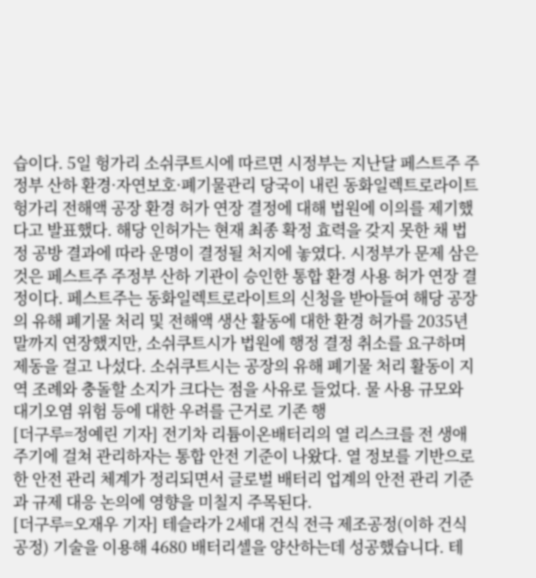습이다. 5일 헝가리 소쉬쿠트시에 따르면 시정부는 지난달 페스트주 주정부 산하 환경·자연보호·폐기물관리 당국이 내린 동화일렉트로라이트 헝가리 전해액 공장 환경 허가 연장 결정에 대해 법원에 이의를 제기했다고 발표했다. 해당 인허가는 현재 최종 확정 효력을 갖지 못한 채 법정 공방 결과에 따라 운명이 결정될 처지에 놓였다. 시정부가 문제 삼은 것은 페스트주 주정부 산하 기관이 승인한 통합 환경 사용 허가 연장 결정이다. 페스트주는 동화일렉트로라이트의 신청을 받아들여 해당 공장의 유해 폐기물 처리 및 전해액 생산 활동에 대한 환경 허가를 2035년 말까지 연장했지만, 소쉬쿠트시가 법원에 행정 결정 취소를 요구하며 제동을 걸고 나섰다. 소쉬쿠트시는 공장의 유해 폐기물 처리 활동이 지역 조례와 충돌할 소지가 크다는 점을 사유로 들었다. 물 사용 규모와 대기오염 위험 등에 대한 우려를 근거로 기존 행
[더구루=정예린 기자] 전기차 리튬이온배터리의 열 리스크를 전 생애주기에 걸쳐 관리하자는 통합 안전 기준이 나왔다. 열 정보를 기반으로 한 안전 관리 체계가 정리되면서 글로벌 배터리 업계의 안전 관리 기준과 규제 대응 논의에 영향을 미칠지 주목된다.
[더구루=오재우 기자] 테슬라가 2세대 건식 전극 제조공정(이하 건식공정) 기술을 이용해 4680 배터리셀을 양산하는데 성공했습니다. 테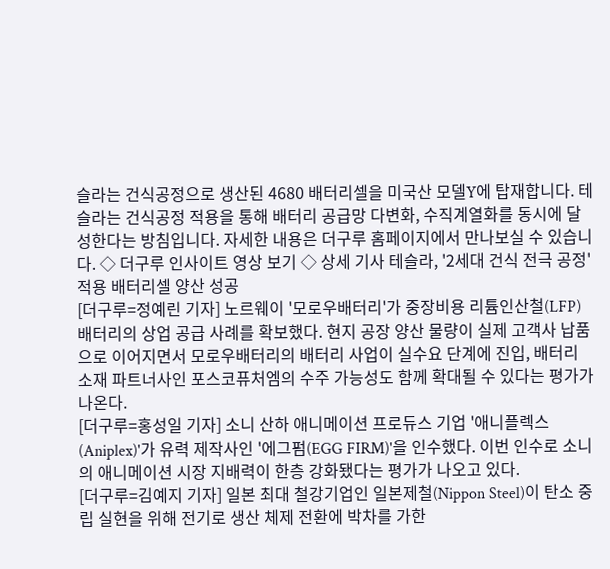슬라는 건식공정으로 생산된 4680 배터리셀을 미국산 모델Y에 탑재합니다. 테슬라는 건식공정 적용을 통해 배터리 공급망 다변화, 수직계열화를 동시에 달성한다는 방침입니다. 자세한 내용은 더구루 홈페이지에서 만나보실 수 있습니다. ◇ 더구루 인사이트 영상 보기 ◇ 상세 기사 테슬라, '2세대 건식 전극 공정' 적용 배터리셀 양산 성공
[더구루=정예린 기자] 노르웨이 '모로우배터리'가 중장비용 리튬인산철(LFP) 배터리의 상업 공급 사례를 확보했다. 현지 공장 양산 물량이 실제 고객사 납품으로 이어지면서 모로우배터리의 배터리 사업이 실수요 단계에 진입, 배터리 소재 파트너사인 포스코퓨처엠의 수주 가능성도 함께 확대될 수 있다는 평가가 나온다.
[더구루=홍성일 기자] 소니 산하 애니메이션 프로듀스 기업 '애니플렉스(Aniplex)'가 유력 제작사인 '에그펌(EGG FIRM)'을 인수했다. 이번 인수로 소니의 애니메이션 시장 지배력이 한층 강화됐다는 평가가 나오고 있다.
[더구루=김예지 기자] 일본 최대 철강기업인 일본제철(Nippon Steel)이 탄소 중립 실현을 위해 전기로 생산 체제 전환에 박차를 가한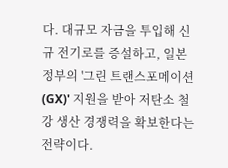다. 대규모 자금을 투입해 신규 전기로를 증설하고, 일본 정부의 '그린 트랜스포메이션(GX)' 지원을 받아 저탄소 철강 생산 경쟁력을 확보한다는 전략이다.